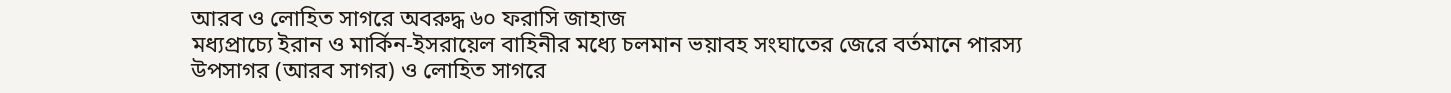আরব ও লোহিত সাগরে অবরুদ্ধ ৬০ ফরাসি জাহাজ
মধ্যপ্রাচ্যে ইরান ও মার্কিন-ইসরায়েল বাহিনীর মধ্যে চলমান ভয়াবহ সংঘাতের জেরে বর্তমানে পারস্য উপসাগর (আরব সাগর) ও লোহিত সাগরে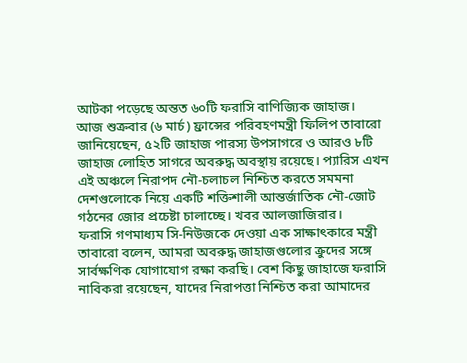আটকা পড়েছে অন্তত ৬০টি ফরাসি বাণিজ্যিক জাহাজ।
আজ শুক্রবার (৬ মার্চ) ফ্রান্সের পরিবহণমন্ত্রী ফিলিপ তাবারো জানিয়েছেন, ৫২টি জাহাজ পারস্য উপসাগরে ও আরও ৮টি জাহাজ লোহিত সাগরে অবরুদ্ধ অবস্থায় রয়েছে। প্যারিস এখন এই অঞ্চলে নিরাপদ নৌ-চলাচল নিশ্চিত করতে সমমনা দেশগুলোকে নিয়ে একটি শক্তিশালী আন্তর্জাতিক নৌ-জোট গঠনের জোর প্রচেষ্টা চালাচ্ছে। খবর আলজাজিরার।
ফরাসি গণমাধ্যম সি-নিউজকে দেওয়া এক সাক্ষাৎকারে মন্ত্রী তাবারো বলেন, আমরা অবরুদ্ধ জাহাজগুলোর ক্রুদের সঙ্গে সার্বক্ষণিক যোগাযোগ রক্ষা করছি। বেশ কিছু জাহাজে ফরাসি নাবিকরা রয়েছেন, যাদের নিরাপত্তা নিশ্চিত করা আমাদের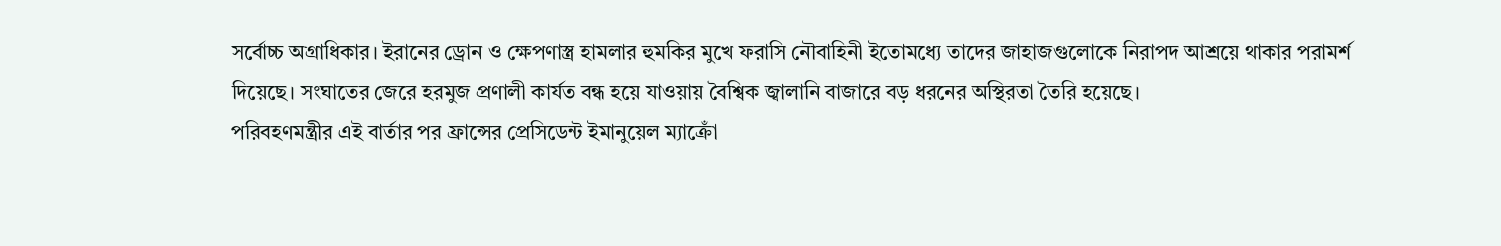সর্বোচ্চ অগ্রাধিকার। ইরানের ড্রোন ও ক্ষেপণাস্ত্র হামলার হুমকির মুখে ফরাসি নৌবাহিনী ইতোমধ্যে তাদের জাহাজগুলোকে নিরাপদ আশ্রয়ে থাকার পরামর্শ দিয়েছে। সংঘাতের জেরে হরমুজ প্রণালী কার্যত বন্ধ হয়ে যাওয়ায় বৈশ্বিক জ্বালানি বাজারে বড় ধরনের অস্থিরতা তৈরি হয়েছে।
পরিবহণমন্ত্রীর এই বার্তার পর ফ্রান্সের প্রেসিডেন্ট ইমানুয়েল ম্যাক্রোঁ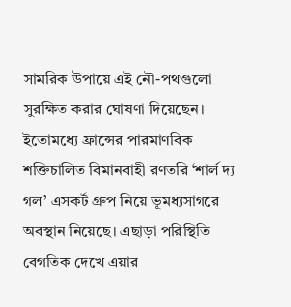সামরিক উপায়ে এই নৌ-পথগুলো সুরক্ষিত করার ঘোষণা দিয়েছেন। ইতোমধ্যে ফ্রান্সের পারমাণবিক শক্তিচালিত বিমানবাহী রণতরি ‘শার্ল দ্য গল’ এসকর্ট গ্রুপ নিয়ে ভূমধ্যসাগরে অবস্থান নিয়েছে। এছাড়া পরিস্থিতি বেগতিক দেখে এয়ার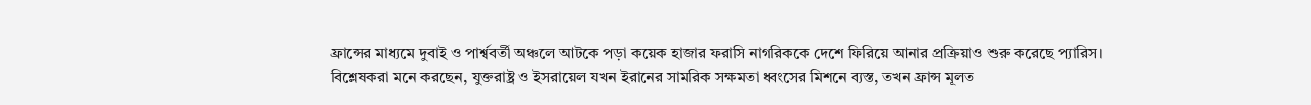ফ্রান্সের মাধ্যমে দুবাই ও পার্শ্ববর্তী অঞ্চলে আটকে পড়া কয়েক হাজার ফরাসি নাগরিককে দেশে ফিরিয়ে আনার প্রক্রিয়াও শুরু করেছে প্যারিস।
বিশ্লেষকরা মনে করছেন, যুক্তরাষ্ট্র ও ইসরায়েল যখন ইরানের সামরিক সক্ষমতা ধ্বংসের মিশনে ব্যস্ত, তখন ফ্রান্স মূলত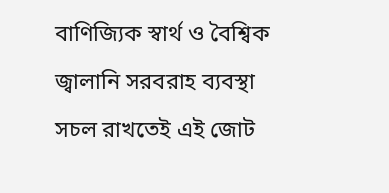বাণিজ্যিক স্বার্থ ও বৈশ্বিক জ্বালানি সরবরাহ ব্যবস্থা সচল রাখতেই এই জোট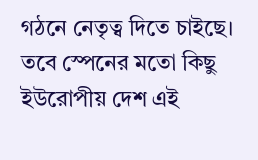গঠনে নেতৃত্ব দিতে চাইছে। তবে স্পেনের মতো কিছু ইউরোপীয় দেশ এই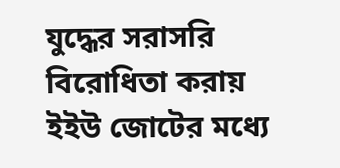যুদ্ধের সরাসরি বিরোধিতা করায় ইইউ জোটের মধ্যে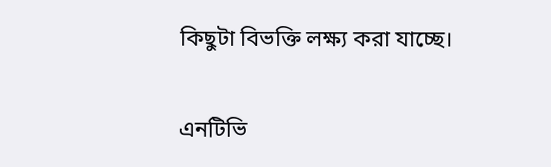কিছুটা বিভক্তি লক্ষ্য করা যাচ্ছে।

এনটিভি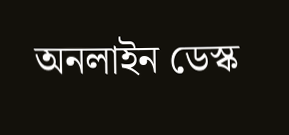অনলাইন ডেস্ক